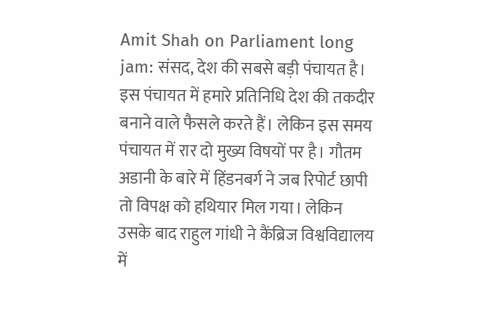Amit Shah on Parliament long jam: संसद, देश की सबसे बड़ी पंचायत है। इस पंचायत में हमारे प्रतिनिधि देश की तकदीर बनाने वाले फैसले करते हैं। लेकिन इस समय पंचायत में रार दो मुख्य विषयों पर है। गौतम अडानी के बारे में हिंडनबर्ग ने जब रिपोर्ट छापी तो विपक्ष को हथियार मिल गया। लेकिन उसके बाद राहुल गांधी ने कैंब्रिज विश्वविद्यालय में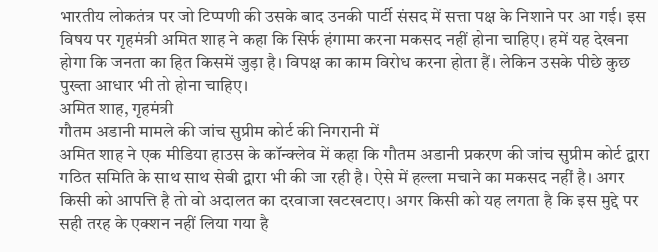भारतीय लोकतंत्र पर जो टिप्पणी की उसके बाद उनकी पार्टी संसद में सत्ता पक्ष के निशाने पर आ गई। इस विषय पर गृहमंत्री अमित शाह ने कहा कि सिर्फ हंगामा करना मकसद नहीं होना चाहिए। हमें यह देखना होगा कि जनता का हित किसमें जुड़ा है। विपक्ष का काम विरोध करना होता हैं। लेकिन उसके पीछे कुछ पुख्ता आधार भी तो होना चाहिए।
अमित शाह, गृहमंत्री
गौतम अडानी मामले की जांच सुप्रीम कोर्ट की निगरानी में
अमित शाह ने एक मीडिया हाउस के कॉन्क्लेव में कहा कि गौतम अडानी प्रकरण की जांच सुप्रीम कोर्ट द्वारा गठित समिति के साथ साथ सेबी द्वारा भी की जा रही है। ऐसे में हल्ला मचाने का मकसद नहीं है। अगर किसी को आपत्ति है तो वो अदालत का दरवाजा खटखटाए। अगर किसी को यह लगता है कि इस मुद्दे पर सही तरह के एक्शन नहीं लिया गया है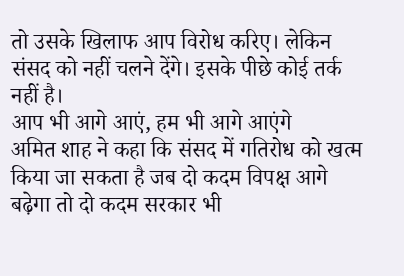तो उसके खिलाफ आप विरोध करिए। लेकिन संसद को नहीं चलने देंगे। इसके पीछे कोई तर्क नहीं है।
आप भी आगे आएं, हम भी आगे आएंगे
अमित शाह ने कहा कि संसद में गतिरोध को खत्म किया जा सकता है जब दो कदम विपक्ष आगे बढ़ेगा तो दो कदम सरकार भी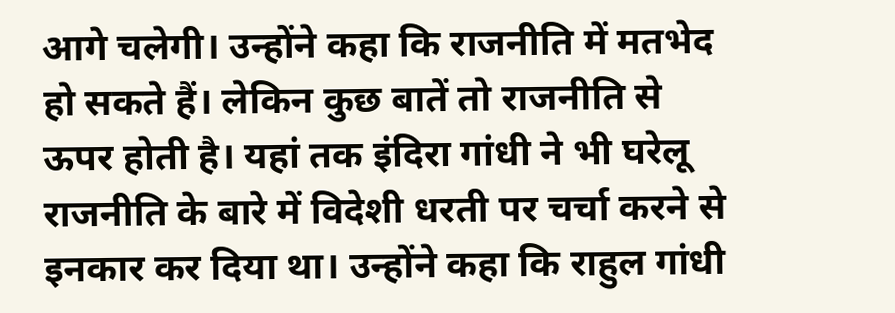आगे चलेगी। उन्होंने कहा कि राजनीति में मतभेद हो सकते हैं। लेकिन कुछ बातें तो राजनीति से ऊपर होती है। यहां तक इंदिरा गांधी ने भी घरेलू राजनीति के बारे में विदेशी धरती पर चर्चा करने से इनकार कर दिया था। उन्होंने कहा कि राहुल गांधी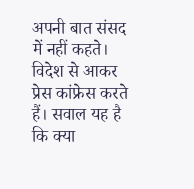अपनी बात संसद में नहीं कहते। विदेश से आकर प्रेस कांफ्रेस करते हैं। सवाल यह है कि क्या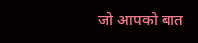जो आपको बात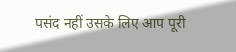पसंद नहीं उसके लिए आप पूरी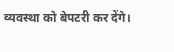व्यवस्था को बेपटरी कर देंगे।